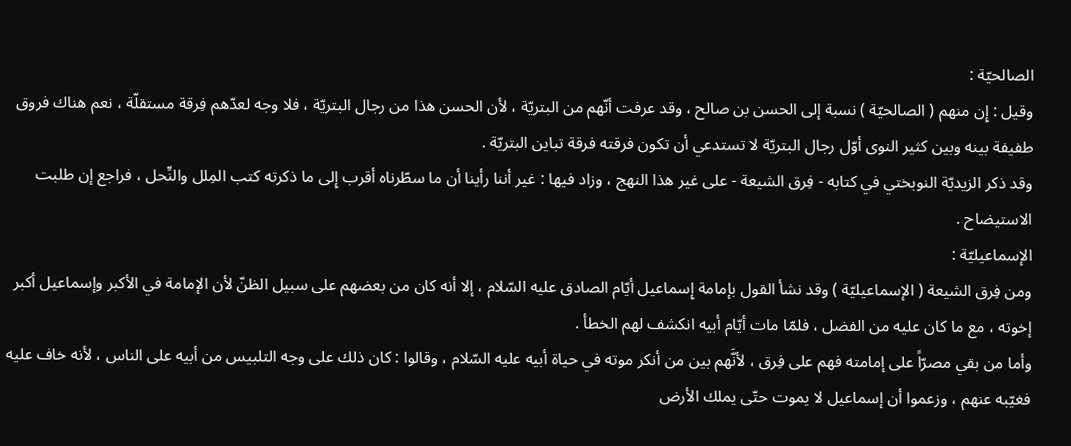الصالحيّة :
وقيل : إِن منهم ( الصالحيّة ) نسبة إلى الحسن بن صالح ، وقد عرفت أنّهم من البتريّة ، لأن الحسن هذا من رجال البتريّة ، فلا وجه لعدّهم فِرقة مستقلّة ، نعم هناك فروق طفيفة بينه وبين كثير النوى أوّل رجال البتريّة لا تستدعي أن تكون فرقته فرقة تباين البتريّة .
وقد ذكر الزيديّة النوبختي في كتابه - فِرق الشيعة - على غير هذا النهج ، وزاد فيها : غير أننا رأينا أن ما سطّرناه أقرب إِلى ما ذكرته كتب المِلل والنِّحل ، فراجع إن طلبت الاستيضاح .
الإسماعيليّة :
ومن فِرق الشيعة ( الإسماعيليّة ) وقد نشأ القول بإمامة إِسماعيل أيّام الصادق عليه السّلام ، إلا أنه كان من بعضهم على سبيل الظنّ لأن الإمامة في الأكبر وإسماعيل أكبر إخوته ، مع ما كان عليه من الفضل ، فلمّا مات أيّام أبيه انكشف لهم الخطأ .
وأما من بقي مصرّاً على إمامته فهم على فِرق ، لأنَّهم بين من أنكر موته في حياة أبيه عليه السّلام ، وقالوا : كان ذلك على وجه التلبيس من أبيه على الناس ، لأنه خاف عليه فغيّبه عنهم ، وزعموا أن إسماعيل لا يموت حتّى يملك الأرض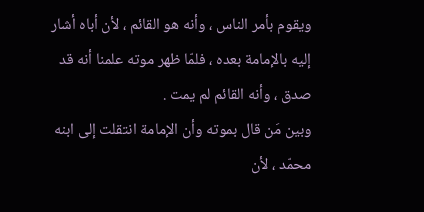ويقوم بأمر الناس ، وأنه هو القائم ، لأن أباه أشار إليه بالإمامة بعده ، فلمّا ظهر موته علمنا أنه قد صدق ، وأنه القائم لم يمت .
وبين مَن قال بموته وأن الإمامة انتقلت إلى ابنه محمّد ، لأن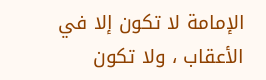الإمامة لا تكون إلا في الأعقاب ، ولا تكون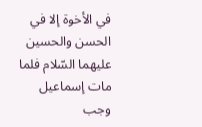في الأخوة إلا في الحسن والحسين عليهما السّلام فلما مات إسماعيل وجب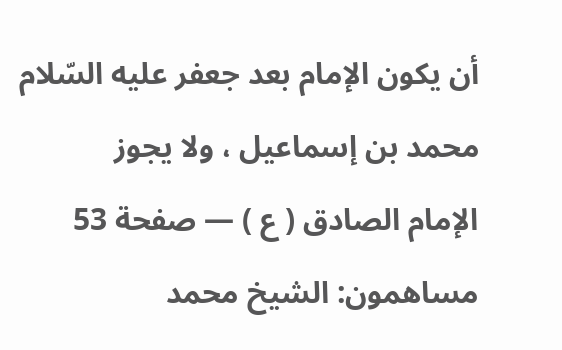أن يكون الإمام بعد جعفر عليه السّلام محمد بن إسماعيل ، ولا يجوز
الإمام الصادق ( ع ) — صفحة 53
مساهمون: الشيخ محمد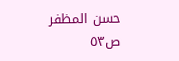حسن المظفر
ص٥٣